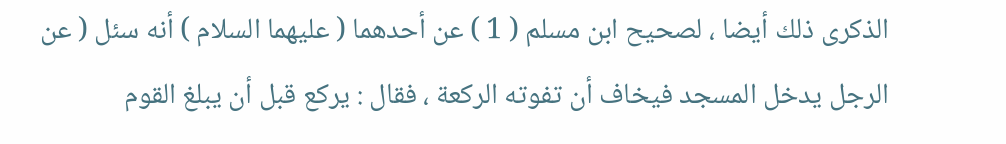الذكرى ذلك أيضا ، لصحيح ابن مسلم ( 1 ) عن أحدهما ( عليهما السلام ) أنه سئل ( عن
الرجل يدخل المسجد فيخاف أن تفوته الركعة ، فقال : يركع قبل أن يبلغ القوم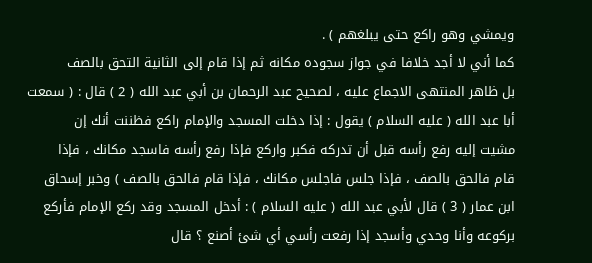ويمشي وهو راكع حتى يبلغهم ) .
كما أني لا أجد خلافا في جواز سجوده مكانه ثم إذا قام إلى الثانية التحق بالصف
بل ظاهر المنتهى الاجماع عليه ، لصحيح عبد الرحمان بن أبي عبد الله ( 2 ) قال : ( سمعت
أبا عبد الله ( عليه السلام ) يقول : إذا دخلت المسجد والإمام راكع فظننت أنك إن
مشيت إليه رفع رأسه قبل أن تدركه فكبر واركع فإذا رفع رأسه فاسجد مكانك ، فإذا
قام فالحق بالصف ، فإذا جلس فاجلس مكانك ، فإذا قام فالحق بالصف ) وخبر إسحاق
ابن عمار ( 3 ) قال لأبي عبد الله ( عليه السلام ) : أدخل المسجد وقد ركع الإمام فأركع
بركوعه وأنا وحدي وأسجد إذا رفعت رأسي أي شئ أصنع ؟ قال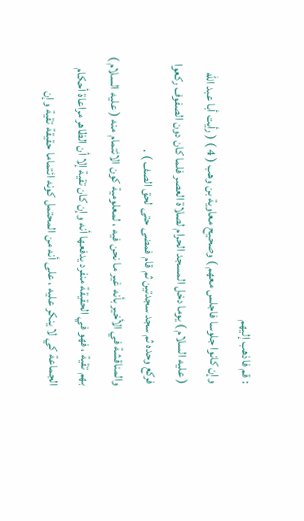: قم فاذهب إليهم
وإن كانوا جلوسا فاجلس معهم ) وصحيح معاوية بن وهب ( 4 ) ( رأيت أبا عبد الله
( عليه السلام ) يوما دخل المسجد الحرام لصلاة العصر فلما كان دون الصفوف ركعوا
فركع وحده ثم سجد سجدتين ثم قام فمضى حتى لحق الصف ) .
والمناقشة في الأخير بأنه غير ما نحن فيه ، لمعلومية كون الائتمام منه ( عليه السلام )
بهم تقية ، فهو في الحقيقة منفرد يدفعها أنه وإن كان تقية إلا أن الظاهر مراعاة أحكام
الجماعة كي لا ينكر عليه ، على أنه من المحتمل كونه ائتماما حقيقة تقية وإن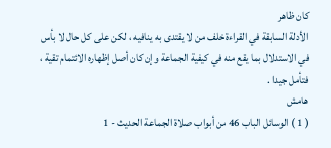كان ظاهر
الأدلة السابقة في القراءة خلف من لا يقتدى به ينافيه ، لكن على كل حال لا بأس
في الاستدلال بما يقع منه في كيفية الجماعة وإن كان أصل إظهاره الائتمام تقية ، فتأمل جيدا .
هامش
( 1 ) الوسائل الباب 46 من أبواب صلاة الجماعة الحديث - 1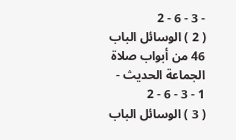- 3 - 6 - 2
( 2 ) الوسائل الباب 46 من أبواب صلاة الجماعة الحديث - 1 - 3 - 6 - 2
( 3 ) الوسائل الباب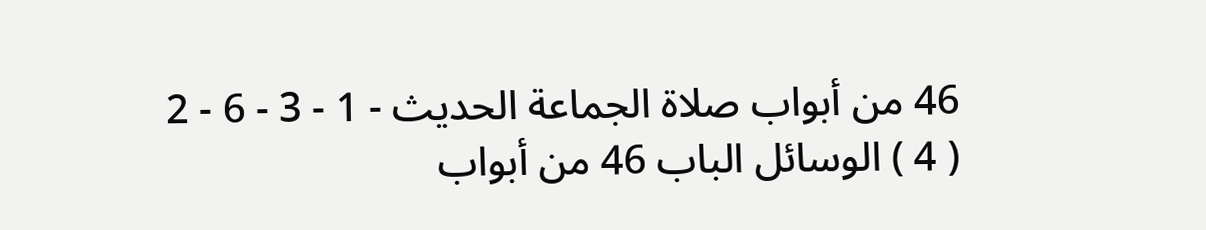46 من أبواب صلاة الجماعة الحديث - 1 - 3 - 6 - 2
( 4 ) الوسائل الباب 46 من أبواب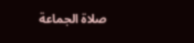صلاة الجماعة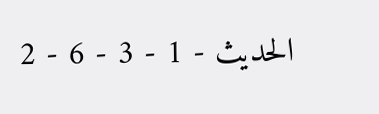الحديث - 1 - 3 - 6 - 2